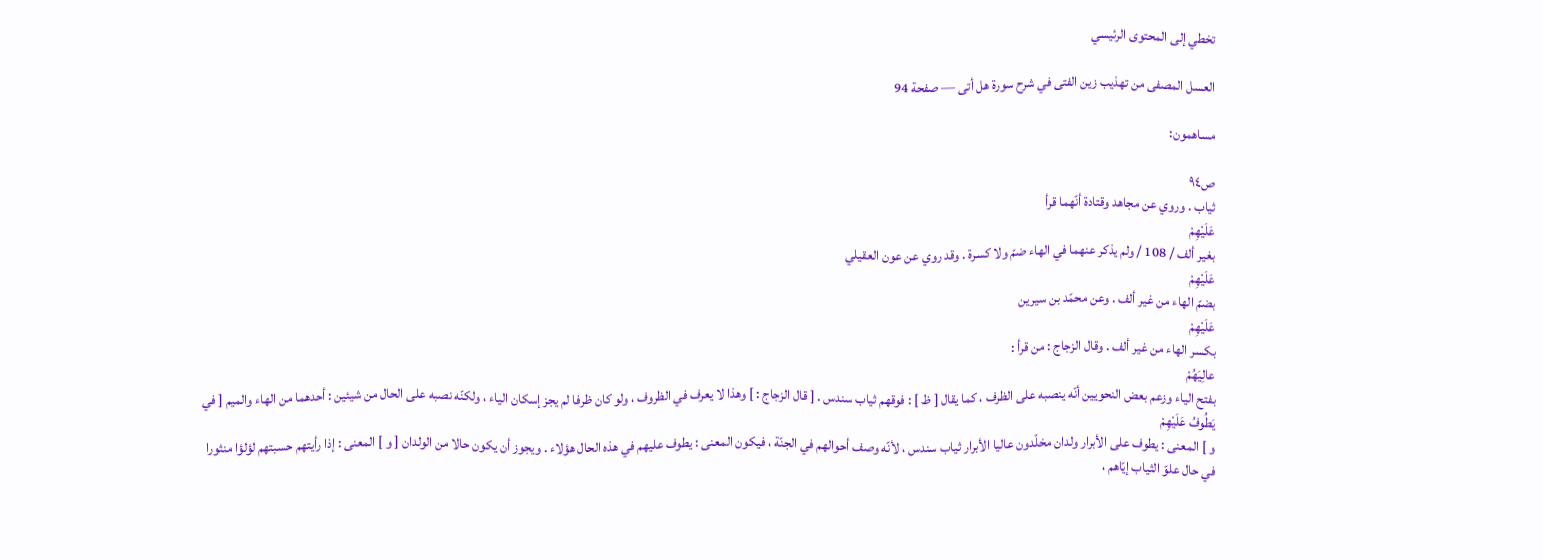تخطي إلى المحتوى الرئيسي

العسل المصفى من تهذيب زين الفتى في شرح سورة هل أتى — صفحة 94

مساهمون:

ص٩٤
ثياب . وروي عن مجاهد وقتادة أنّهما قرأ
عَلَيْهِمْ
بغير ألف / 108 / ولم يذكر عنهما في الهاء ضمّ ولا كسرة . وقد روي عن عون العقيلي
عَلَيْهِمْ
بضمّ الهاء من غير ألف . وعن محمّد بن سيرين
عَلَيْهِمْ
بكسر الهاء من غير ألف . وقال الزجاج : من قرأ :
عالِيَهُمْ
بفتح الياء وزعم بعض النحويين أنّه ينصبه على الظرف ، كما يقال [ ظ ] : فوقهم ثياب سندس . [ قال الزجاج : ] وهذا لا يعرف في الظروف ، ولو كان ظرفا لم يجز إسكان الياء ، ولكنّه نصبه على الحال من شيئين : أحدهما من الهاء والميم [ في
يَطُوفُ عَلَيْهِمْ
و ] المعنى : يطوف على الأبرار ولدان مخلّدون عاليا الأبرار ثياب سندس ، لأنّه وصف أحوالهم في الجنّة ، فيكون المعنى : يطوف عليهم في هذه الحال هؤلاء . ويجوز أن يكون حالا من الولدان [ و ] المعنى : إذا رأيتهم حسبتهم لؤلؤا منثورا في حال علوّ الثياب إيّاهم ،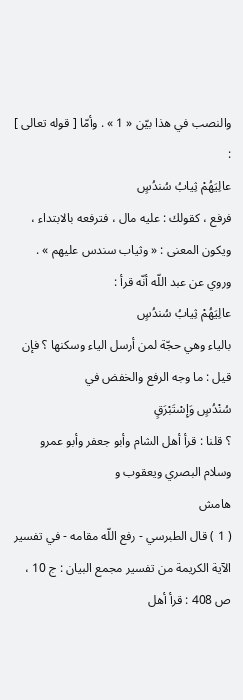والنصب في هذا بيّن « 1 » . وأمّا [ قوله تعالى ] :
عالِيَهُمْ ثِيابُ سُندُسٍ
فرفع ، كقولك : عليه مال ، فترفعه بالابتداء ، ويكون المعنى : « وثياب سندس عليهم » . وروي عن عبد اللّه أنّه قرأ :
عالِيَهُمْ ثِيابُ سُندُسٍ
بالياء وهي حجّة لمن أرسل الياء وسكنها ؟ فإن قيل : ما وجه الرفع والخفض في
سُنْدُسٍ وَإِسْتَبْرَقٍ
؟ قلنا : قرأ أهل الشام وأبو جعفر وأبو عمرو وسلام البصري ويعقوب و
هامش
( 1 ) قال الطبرسي - رفع اللّه مقامه - في تفسير الآية الكريمة من تفسير مجمع البيان : ج 10 ، ص 408 : قرأ أهل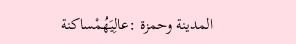المدينة وحمزة :عالِيَهُمْساكنة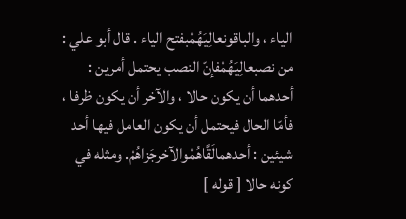الياء ، والباقونعالِيَهُمْبفتح الياء . قال أبو علي : من نصبعالِيَهُمْفإنّ النصب يحتمل أمرين : أحدهما أن يكون حالا ، والآخر أن يكون ظرفا ، فأمّا الحال فيحتمل أن يكون العامل فيها أحد شيئين : أحدهمالَقَّاهُمْوالآخرجَزاهُمْ. ومثله في كونه حالا [ قوله ]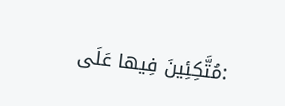:مُتَّكِئِينَ فِيها عَلَى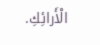الْأَرائِكِ.